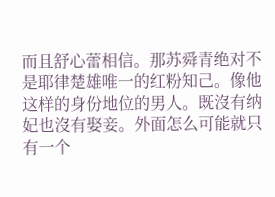而且舒心蕾相信。那苏舜青绝对不是耶律楚雄唯一的红粉知己。像他这样的身份地位的男人。既沒有纳妃也沒有娶妾。外面怎么可能就只有一个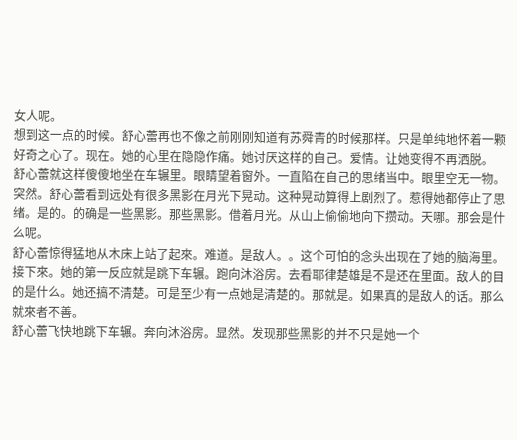女人呢。
想到这一点的时候。舒心蕾再也不像之前刚刚知道有苏舜青的时候那样。只是单纯地怀着一颗好奇之心了。现在。她的心里在隐隐作痛。她讨厌这样的自己。爱情。让她变得不再洒脱。
舒心蕾就这样傻傻地坐在车辗里。眼睛望着窗外。一直陷在自己的思绪当中。眼里空无一物。
突然。舒心蕾看到远处有很多黑影在月光下晃动。这种晃动算得上剧烈了。惹得她都停止了思绪。是的。的确是一些黑影。那些黑影。借着月光。从山上偷偷地向下攒动。天哪。那会是什么呢。
舒心蕾惊得猛地从木床上站了起來。难道。是敌人。。这个可怕的念头出现在了她的脑海里。接下來。她的第一反应就是跳下车辗。跑向沐浴房。去看耶律楚雄是不是还在里面。敌人的目的是什么。她还搞不清楚。可是至少有一点她是清楚的。那就是。如果真的是敌人的话。那么就來者不善。
舒心蕾飞快地跳下车辗。奔向沐浴房。显然。发现那些黑影的并不只是她一个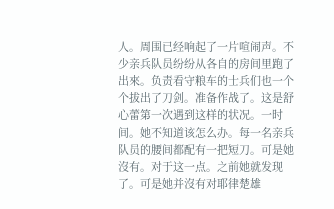人。周围已经响起了一片喧闹声。不少亲兵队员纷纷从各自的房间里跑了出來。负责看守粮车的士兵们也一个个拔出了刀剑。准备作战了。这是舒心蕾第一次遇到这样的状况。一时间。她不知道该怎么办。每一名亲兵队员的腰间都配有一把短刀。可是她沒有。对于这一点。之前她就发现了。可是她并沒有对耶律楚雄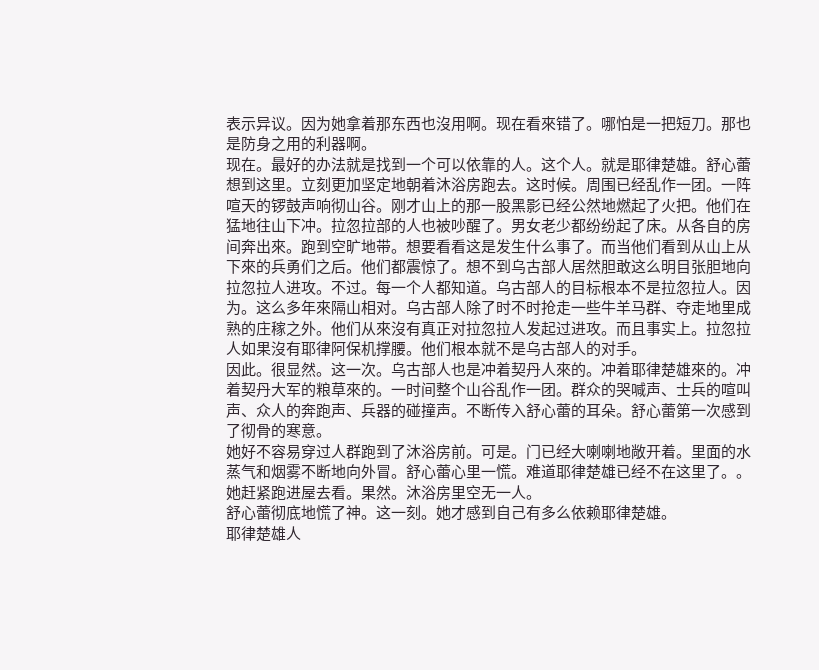表示异议。因为她拿着那东西也沒用啊。现在看來错了。哪怕是一把短刀。那也是防身之用的利器啊。
现在。最好的办法就是找到一个可以依靠的人。这个人。就是耶律楚雄。舒心蕾想到这里。立刻更加坚定地朝着沐浴房跑去。这时候。周围已经乱作一团。一阵喧天的锣鼓声响彻山谷。刚才山上的那一股黑影已经公然地燃起了火把。他们在猛地往山下冲。拉忽拉部的人也被吵醒了。男女老少都纷纷起了床。从各自的房间奔出來。跑到空旷地带。想要看看这是发生什么事了。而当他们看到从山上从下來的兵勇们之后。他们都震惊了。想不到乌古部人居然胆敢这么明目张胆地向拉忽拉人进攻。不过。每一个人都知道。乌古部人的目标根本不是拉忽拉人。因为。这么多年來隔山相对。乌古部人除了时不时抢走一些牛羊马群、夺走地里成熟的庄稼之外。他们从來沒有真正对拉忽拉人发起过进攻。而且事实上。拉忽拉人如果沒有耶律阿保机撑腰。他们根本就不是乌古部人的对手。
因此。很显然。这一次。乌古部人也是冲着契丹人來的。冲着耶律楚雄來的。冲着契丹大军的粮草來的。一时间整个山谷乱作一团。群众的哭喊声、士兵的喧叫声、众人的奔跑声、兵器的碰撞声。不断传入舒心蕾的耳朵。舒心蕾第一次感到了彻骨的寒意。
她好不容易穿过人群跑到了沐浴房前。可是。门已经大喇喇地敞开着。里面的水蒸气和烟雾不断地向外冒。舒心蕾心里一慌。难道耶律楚雄已经不在这里了。。她赶紧跑进屋去看。果然。沐浴房里空无一人。
舒心蕾彻底地慌了神。这一刻。她才感到自己有多么依赖耶律楚雄。
耶律楚雄人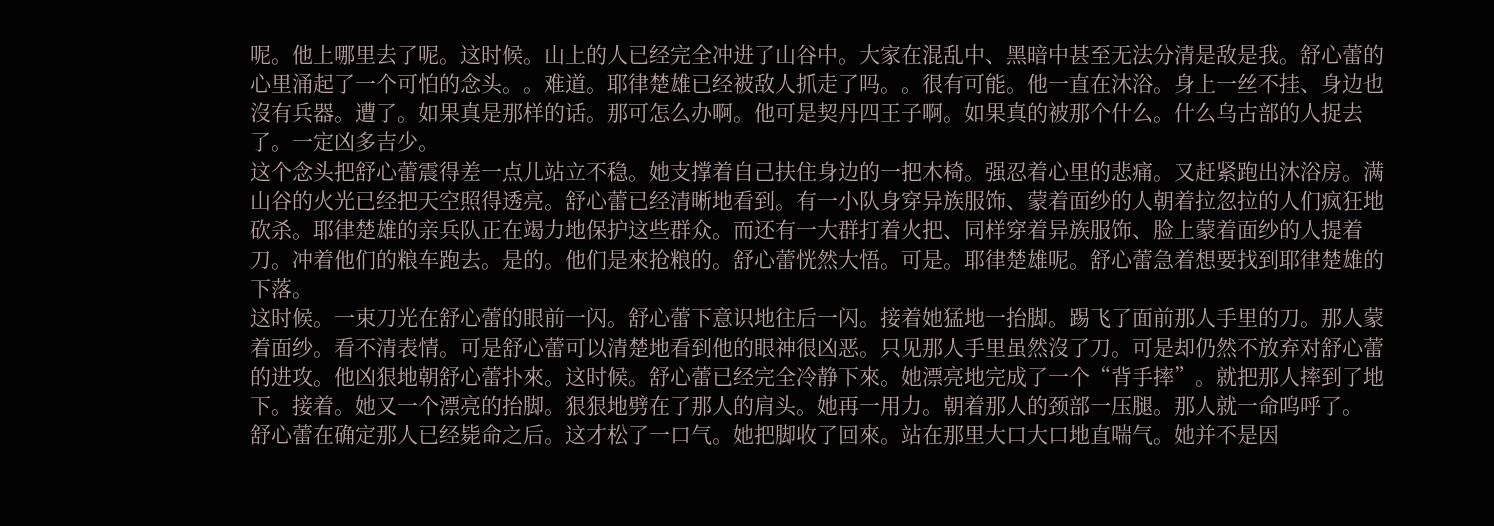呢。他上哪里去了呢。这时候。山上的人已经完全冲进了山谷中。大家在混乱中、黑暗中甚至无法分清是敌是我。舒心蕾的心里涌起了一个可怕的念头。。难道。耶律楚雄已经被敌人抓走了吗。。很有可能。他一直在沐浴。身上一丝不挂、身边也沒有兵器。遭了。如果真是那样的话。那可怎么办啊。他可是契丹四王子啊。如果真的被那个什么。什么乌古部的人捉去了。一定凶多吉少。
这个念头把舒心蕾震得差一点儿站立不稳。她支撑着自己扶住身边的一把木椅。强忍着心里的悲痛。又赶紧跑出沐浴房。满山谷的火光已经把天空照得透亮。舒心蕾已经清晰地看到。有一小队身穿异族服饰、蒙着面纱的人朝着拉忽拉的人们疯狂地砍杀。耶律楚雄的亲兵队正在竭力地保护这些群众。而还有一大群打着火把、同样穿着异族服饰、脸上蒙着面纱的人提着刀。冲着他们的粮车跑去。是的。他们是來抢粮的。舒心蕾恍然大悟。可是。耶律楚雄呢。舒心蕾急着想要找到耶律楚雄的下落。
这时候。一束刀光在舒心蕾的眼前一闪。舒心蕾下意识地往后一闪。接着她猛地一抬脚。踢飞了面前那人手里的刀。那人蒙着面纱。看不清表情。可是舒心蕾可以清楚地看到他的眼神很凶恶。只见那人手里虽然沒了刀。可是却仍然不放弃对舒心蕾的进攻。他凶狠地朝舒心蕾扑來。这时候。舒心蕾已经完全冷静下來。她漂亮地完成了一个“背手摔”。就把那人摔到了地下。接着。她又一个漂亮的抬脚。狠狠地劈在了那人的肩头。她再一用力。朝着那人的颈部一压腿。那人就一命呜呼了。
舒心蕾在确定那人已经毙命之后。这才松了一口气。她把脚收了回來。站在那里大口大口地直喘气。她并不是因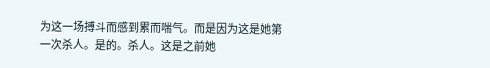为这一场搏斗而感到累而喘气。而是因为这是她第一次杀人。是的。杀人。这是之前她